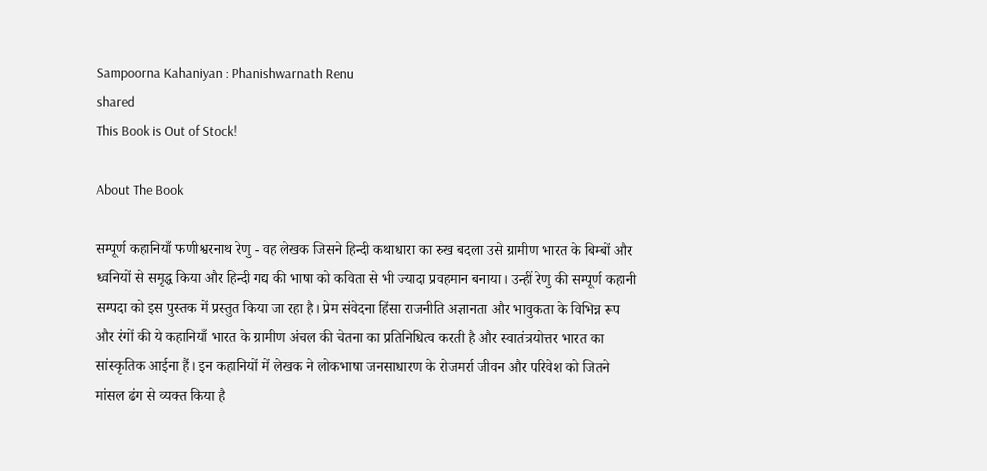Sampoorna Kahaniyan : Phanishwarnath Renu
shared
This Book is Out of Stock!

About The Book

सम्पूर्ण कहानियाँ फणीश्वरनाथ रेणु - वह लेखक जिसने हिन्दी कथाधारा का रुख बदला उसे ग्रामीण भारत के बिम्बों और ध्वनियों से समृद्ध किया और हिन्दी गद्य की भाषा को कविता से भी ज्यादा प्रवहमान बनाया। उन्हीं रेणु की सम्पूर्ण कहानी सम्पदा को इस पुस्तक में प्रस्तुत किया जा रहा है। प्रेम संवेदना हिंसा राजनीति अज्ञानता और भावुकता के विभिन्न रूप और रंगों की ये कहानियाँ भारत के ग्रामीण अंचल की चेतना का प्रतिनिधित्व करती है और स्वातंत्रयोत्तर भारत का सांस्कृतिक आईना हैं। इन कहानियों में लेखक ने लोकभाषा जनसाधारण के रोजमर्रा जीवन और परिवेश को जितने मांसल ढंग से व्यक्त किया है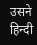उसने हिन्दी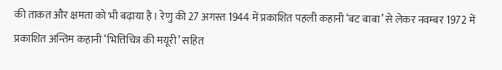की ताकत और क्षमता को भी बढ़ाया है। रेणु की 27 अगस्त 1944 में प्रकाशित पहली कहानी ‘बट बाबा’ से लेकर नवम्बर 1972 में प्रकाशित अन्तिम कहानी ‘भित्तिचित्र की मयूरी’ सहित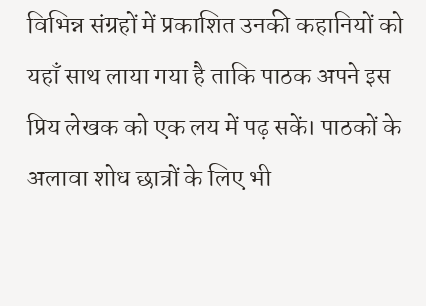विभिन्न संग्रहों में प्रकाशित उनकी कहानियों को यहाँ साथ लाया गया है ताकि पाठक अपने इस प्रिय लेखक को एक लय में पढ़ सकें। पाठकों के अलावा शोध छात्रों के लिए भी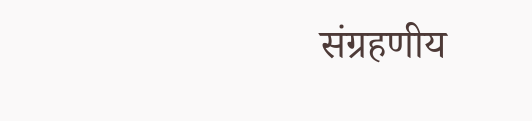संग्रहणीय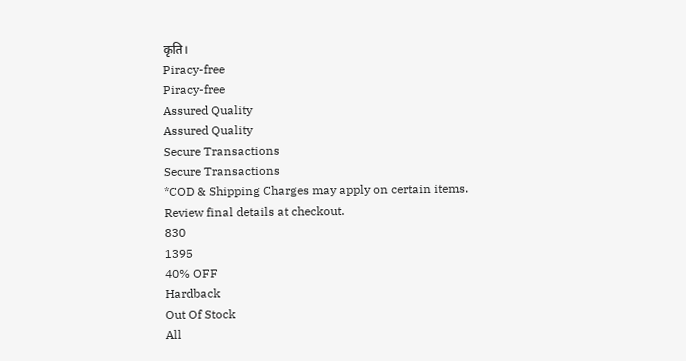कृति।
Piracy-free
Piracy-free
Assured Quality
Assured Quality
Secure Transactions
Secure Transactions
*COD & Shipping Charges may apply on certain items.
Review final details at checkout.
830
1395
40% OFF
Hardback
Out Of Stock
All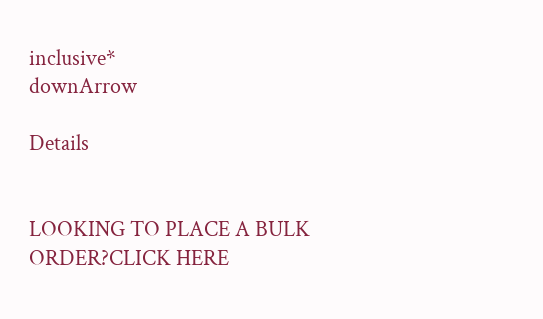inclusive*
downArrow

Details


LOOKING TO PLACE A BULK ORDER?CLICK HERE